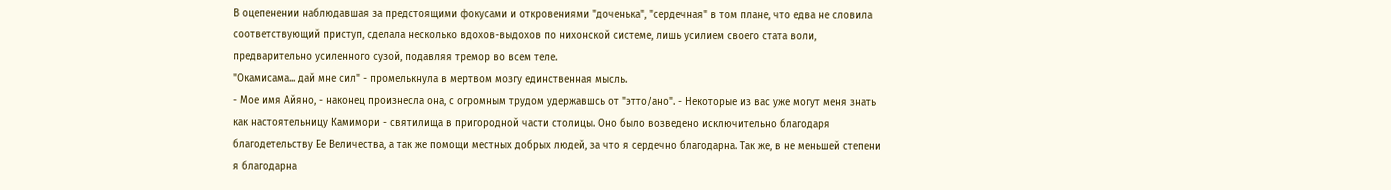В оцепенении наблюдавшая за предстоящими фокусами и откровениями "доченька", "сердечная" в том плане, что едва не словила соответствующий приступ, сделала несколько вдохов-выдохов по нихонской системе, лишь усилием своего стата воли, предварительно усиленного сузой, подавляя тремор во всем теле.
"Окамисама... дай мне сил" - промелькнула в мертвом мозгу единственная мысль.
- Мое имя Айяно, - наконец произнесла она, с огромным трудом удержавшсь от "этто/ано". - Некоторые из вас уже могут меня знать как настоятельницу Камимори - святилища в пригородной части столицы. Оно было возведено исключительно благодаря благодетельству Ее Величества, а так же помощи местных добрых людей, за что я сердечно благодарна. Так же, в не меньшей степени я благодарна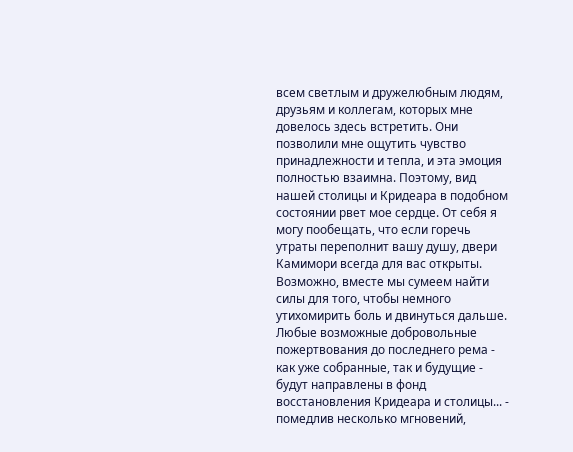всем светлым и дружелюбным людям, друзьям и коллегам, которых мне довелось здесь встретить. Они позволили мне ощутить чувство принадлежности и тепла, и эта эмоция полностью взаимна. Поэтому, вид нашей столицы и Кридеара в подобном состоянии рвет мое сердце. От себя я могу пообещать, что если горечь утраты переполнит вашу душу, двери Камимори всегда для вас открыты. Возможно, вместе мы сумеем найти силы для того, чтобы немного утихомирить боль и двинуться дальше. Любые возможные добровольные пожертвования до последнего рема - как уже собранные, так и будущие - будут направлены в фонд восстановления Кридеара и столицы... - помедлив несколько мгновений,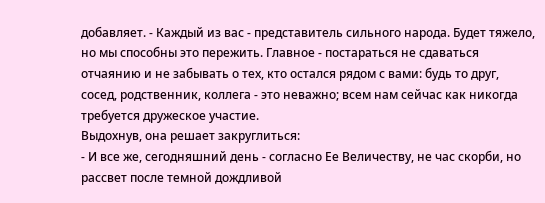добавляет. - Каждый из вас - представитель сильного народа. Будет тяжело, но мы способны это пережить. Главное - постараться не сдаваться отчаянию и не забывать о тех, кто остался рядом с вами: будь то друг, сосед, родственник, коллега - это неважно; всем нам сейчас как никогда требуется дружеское участие.
Выдохнув, она решает закруглиться:
- И все же, сегодняшний день - согласно Ее Величеству, не час скорби, но рассвет после темной дождливой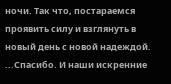ночи. Так что, постараемся проявить силу и взглянуть в новый день с новой надеждой. ...Спасибо. И наши искренние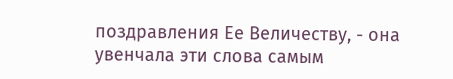поздравления Ее Величеству, - она увенчала эти слова самым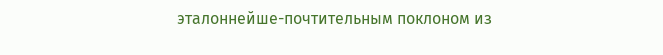эталоннейше-почтительным поклоном из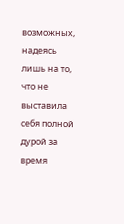возможных, надеясь лишь на то, что не выставила себя полной дурой за время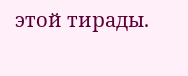этой тирады.